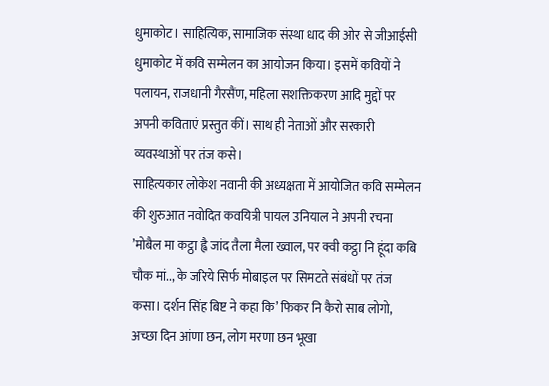धुमाकोट। साहित्यिक, सामाजिक संस्था धाद की ओर से जीआईसी धुमाकोट में कवि सम्मेलन का आयोजन किया। इसमें कवियों ने पलायन, राजधानी गैरसैंण, महिला सशक्तिकरण आदि मुद्दों पर अपनी कविताएं प्रस्तुत कीं। साथ ही नेताओं और सरकारी व्यवस्थाओं पर तंज कसे।
साहित्यकार लोकेश नवानी की अध्यक्षता में आयोजित कवि सम्मेलन की शुरुआत नवोदित कवयित्री पायल उनियाल ने अपनी रचना ’मोबैल मा कट्ठा ह्वै जांद तैला मैला ख्वाल, पर क्वी कट्ठा नि हूंदा कबि चौक मां.., के जरिये सिर्फ मोबाइल पर सिमटते संबंधों पर तंज कसा। दर्शन सिंह बिष्ट ने कहा कि’ फिकर नि कैरो साब लोगो, अच्छा दिन आंणा छन, लोग मरणा छन भूखा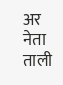अर नेता ताली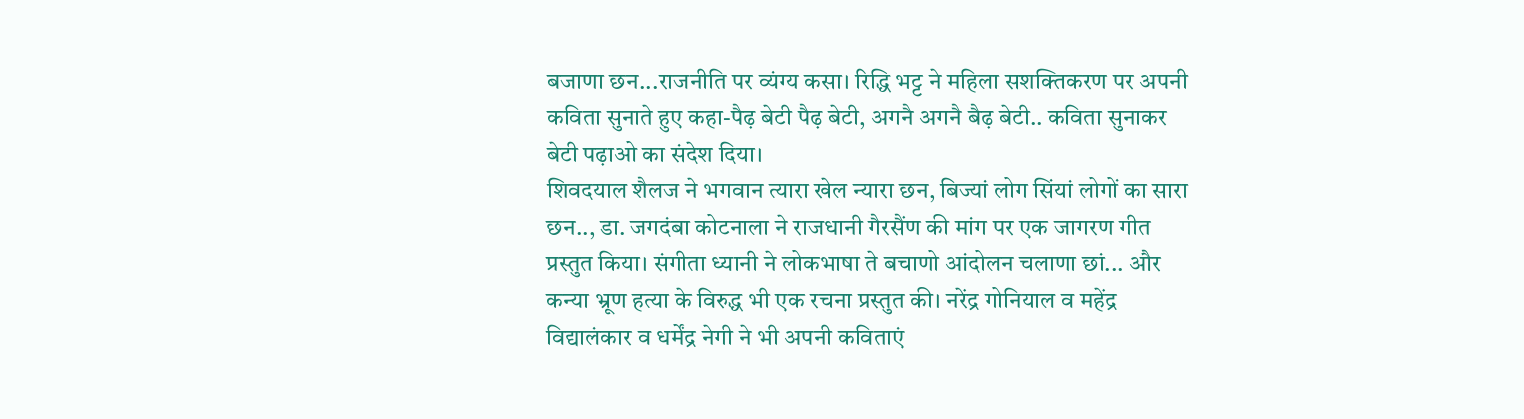बजाणा छन...राजनीति पर व्यंग्य कसा। रिद्धि भट्ट ने महिला सशक्तिकरण पर अपनी कविता सुनाते हुए कहा-पैढ़ बेटी पैढ़ बेटी, अगनै अगनै बैढ़ बेटी.. कविता सुनाकर बेटी पढ़ाओ का संदेश दिया।
शिवदयाल शैलज ने भगवान त्यारा खेल न्यारा छन, बिज्यां लोग सिंयां लोगों का सारा छन.., डा. जगदंबा कोटनाला ने राजधानी गैरसैंण की मांग पर एक जागरण गीत प्रस्तुत किया। संगीता ध्यानी ने लोकभाषा ते बचाणो आंदोलन चलाणा छां... और कन्या भ्रूण हत्या के विरुद्ध भी एक रचना प्रस्तुत की। नरेंद्र गोनियाल व महेंद्र विद्यालंकार व धर्मेंद्र नेगी ने भी अपनी कविताएं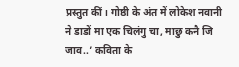प्रस्तुत कीं। गोष्ठी के अंत में लोकेश नवानी ने डाडों मा एक चिलंगु चा, माछु कनै जि जाव..’ कविता के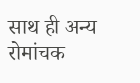साथ ही अन्य रोमांचक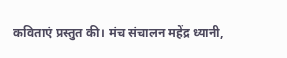कविताएं प्रस्तुत की। मंच संचालन महेंद्र ध्यानी,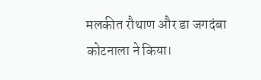मलकीत रौथाण और डा जगदंबा कोटनाला ने किया।